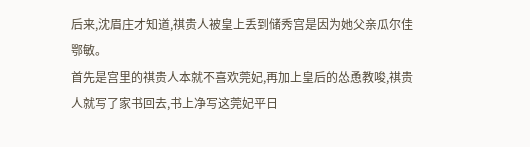后来,沈眉庄才知道,祺贵人被皇上丢到储秀宫是因为她父亲瓜尔佳鄂敏。
首先是宫里的祺贵人本就不喜欢莞妃,再加上皇后的怂恿教唆,祺贵人就写了家书回去,书上净写这莞妃平日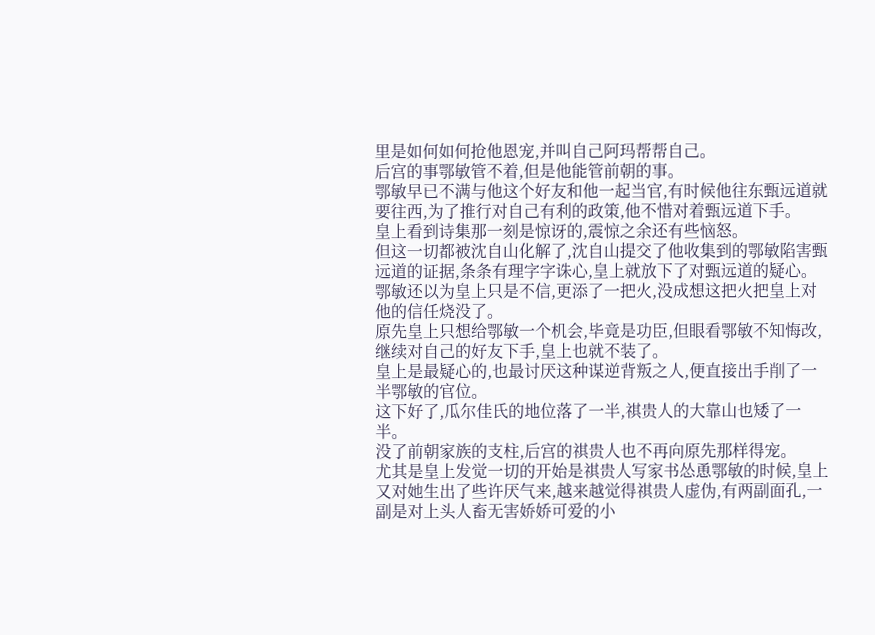里是如何如何抢他恩宠,并叫自己阿玛帮帮自己。
后宫的事鄂敏管不着,但是他能管前朝的事。
鄂敏早已不满与他这个好友和他一起当官,有时候他往东甄远道就要往西,为了推行对自己有利的政策,他不惜对着甄远道下手。
皇上看到诗集那一刻是惊讶的,震惊之余还有些恼怒。
但这一切都被沈自山化解了,沈自山提交了他收集到的鄂敏陷害甄远道的证据,条条有理字字诛心,皇上就放下了对甄远道的疑心。
鄂敏还以为皇上只是不信,更添了一把火,没成想这把火把皇上对他的信任烧没了。
原先皇上只想给鄂敏一个机会,毕竟是功臣,但眼看鄂敏不知悔改,继续对自己的好友下手,皇上也就不装了。
皇上是最疑心的,也最讨厌这种谋逆背叛之人,便直接出手削了一半鄂敏的官位。
这下好了,瓜尔佳氏的地位落了一半,祺贵人的大靠山也矮了一半。
没了前朝家族的支柱,后宫的祺贵人也不再向原先那样得宠。
尤其是皇上发觉一切的开始是祺贵人写家书怂恿鄂敏的时候,皇上又对她生出了些许厌气来,越来越觉得祺贵人虚伪,有两副面孔,一副是对上头人畜无害娇娇可爱的小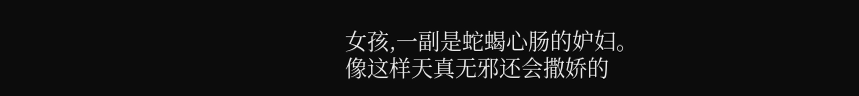女孩,一副是蛇蝎心肠的妒妇。
像这样天真无邪还会撒娇的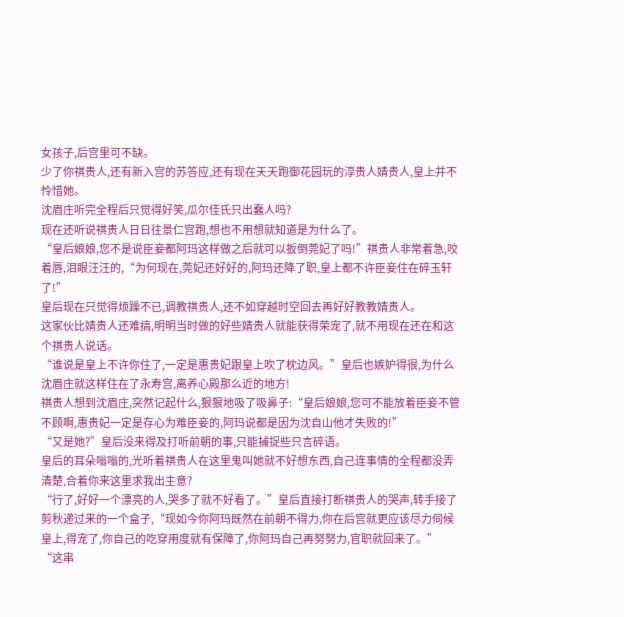女孩子,后宫里可不缺。
少了你祺贵人,还有新入宫的苏答应,还有现在天天跑御花园玩的淳贵人婧贵人,皇上并不怜惜她。
沈眉庄听完全程后只觉得好笑,瓜尔佳氏只出蠢人吗?
现在还听说祺贵人日日往景仁宫跑,想也不用想就知道是为什么了。
“皇后娘娘,您不是说臣妾都阿玛这样做之后就可以扳倒莞妃了吗!”祺贵人非常着急,咬着唇,泪眼汪汪的,“为何现在,莞妃还好好的,阿玛还降了职,皇上都不许臣妾住在碎玉轩了!”
皇后现在只觉得烦躁不已,调教祺贵人,还不如穿越时空回去再好好教教婧贵人。
这家伙比婧贵人还难搞,明明当时做的好些婧贵人就能获得荣宠了,就不用现在还在和这个祺贵人说话。
“谁说是皇上不许你住了,一定是惠贵妃跟皇上吹了枕边风。”皇后也嫉妒得很,为什么沈眉庄就这样住在了永寿宫,离养心殿那么近的地方!
祺贵人想到沈眉庄,突然记起什么,狠狠地吸了吸鼻子:“皇后娘娘,您可不能放着臣妾不管不顾啊,惠贵妃一定是存心为难臣妾的,阿玛说都是因为沈自山他才失败的!”
“又是她?”皇后没来得及打听前朝的事,只能捕捉些只言碎语。
皇后的耳朵嗡嗡的,光听着祺贵人在这里鬼叫她就不好想东西,自己连事情的全程都没弄清楚,合着你来这里求我出主意?
“行了,好好一个漂亮的人,哭多了就不好看了。”皇后直接打断祺贵人的哭声,转手接了剪秋递过来的一个盒子,“现如今你阿玛既然在前朝不得力,你在后宫就更应该尽力伺候皇上,得宠了,你自己的吃穿用度就有保障了,你阿玛自己再努努力,官职就回来了。”
“这串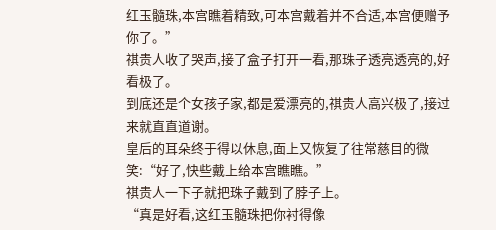红玉髓珠,本宫瞧着精致,可本宫戴着并不合适,本宫便赠予你了。”
祺贵人收了哭声,接了盒子打开一看,那珠子透亮透亮的,好看极了。
到底还是个女孩子家,都是爱漂亮的,祺贵人高兴极了,接过来就直直道谢。
皇后的耳朵终于得以休息,面上又恢复了往常慈目的微笑:“好了,快些戴上给本宫瞧瞧。”
祺贵人一下子就把珠子戴到了脖子上。
“真是好看,这红玉髓珠把你衬得像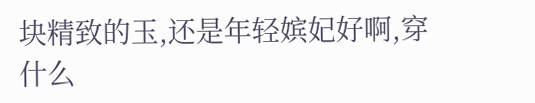块精致的玉,还是年轻嫔妃好啊,穿什么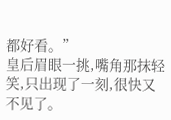都好看。”
皇后眉眼一挑,嘴角那抹轻笑,只出现了一刻,很快又不见了。